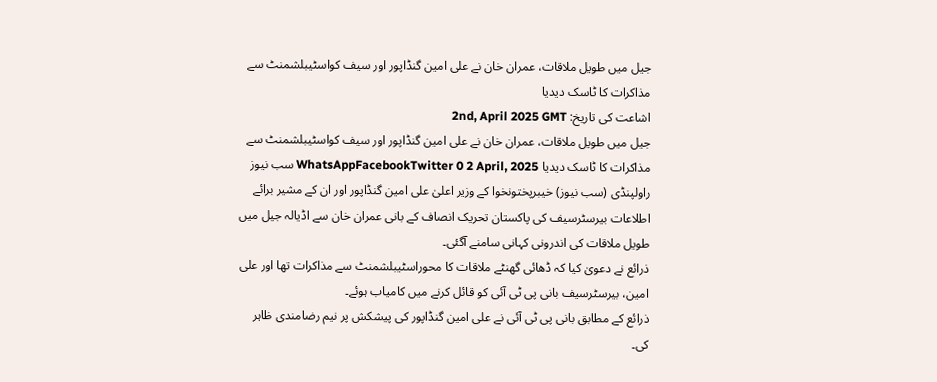جیل میں طویل ملاقات، عمران خان نے علی امین گنڈاپور اور سیف کواسٹیبلشمنٹ سے مذاکرات کا ٹاسک دیدیا
اشاعت کی تاریخ: 2nd, April 2025 GMT
جیل میں طویل ملاقات، عمران خان نے علی امین گنڈاپور اور سیف کواسٹیبلشمنٹ سے مذاکرات کا ٹاسک دیدیا WhatsAppFacebookTwitter 0 2 April, 2025 سب نیوز
راولپنڈی (سب نیوز) خیبرپختونخوا کے وزیر اعلیٰ علی امین گنڈاپور اور ان کے مشیر برائے اطلاعات بیرسٹرسیف کی پاکستان تحریک انصاف کے بانی عمران خان سے اڈیالہ جیل میں طویل ملاقات کی اندرونی کہانی سامنے آگئی۔
ذرائع نے دعویٰ کیا کہ ڈھائی گھنٹے ملاقات کا محوراسٹیبلشمنٹ سے مذاکرات تھا اور علی امین، بیرسٹرسیف بانی پی ٹی آئی کو قائل کرنے میں کامیاب ہوئے۔
ذرائع کے مطابق بانی پی ٹی آئی نے علی امین گنڈاپور کی پیشکش پر نیم رضامندی ظاہر کی۔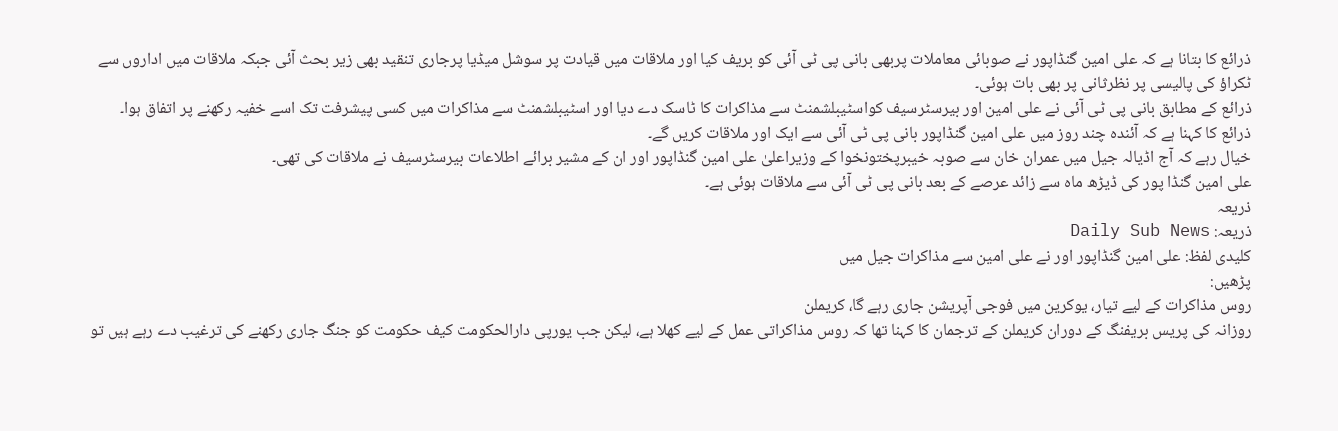ذرائع کا بتانا ہے کہ علی امین گنڈاپور نے صوبائی معاملات پربھی بانی پی ٹی آئی کو بریف کیا اور ملاقات میں قیادت پر سوشل میڈیا پرجاری تنقید بھی زیر بحث آئی جبکہ ملاقات میں اداروں سے ٹکراؤ کی پالیسی پر نظرثانی پر بھی بات ہوئی۔
ذرائع کے مطابق بانی پی ٹی آئی نے علی امین اور بیرسٹرسیف کواسٹیبلشمنٹ سے مذاکرات کا ٹاسک دے دیا اور اسٹیبلشمنٹ سے مذاکرات میں کسی پیشرفت تک اسے خفیہ رکھنے پر اتفاق ہوا۔
ذرائع کا کہنا ہے کہ آئندہ چند روز میں علی امین گنڈاپور بانی پی ٹی آئی سے ایک اور ملاقات کریں گے۔
خیال رہے کہ آج اڈیالہ جیل میں عمران خان سے صوبہ خیبرپختونخوا کے وزیراعلیٰ علی امین گنڈاپور اور ان کے مشیر برائے اطلاعات بیرسٹرسیف نے ملاقات کی تھی۔
علی امین گنڈا پور کی ڈیڑھ ماہ سے زائد عرصے کے بعد بانی پی ٹی آئی سے ملاقات ہوئی ہے۔
ذریعہ
ذریعہ: Daily Sub News
کلیدی لفظ: علی امین گنڈاپور اور نے علی امین سے مذاکرات جیل میں
پڑھیں:
روس مذاکرات کے لیے تیار، یوکرین میں فوجی آپریشن جاری رہے گا، کریملن
روزانہ کی پریس بریفنگ کے دوران کریملن کے ترجمان کا کہنا تھا کہ روس مذاکراتی عمل کے لیے کھلا ہے، لیکن جب یورپی دارالحکومت کیف حکومت کو جنگ جاری رکھنے کی ترغیب دے رہے ہیں تو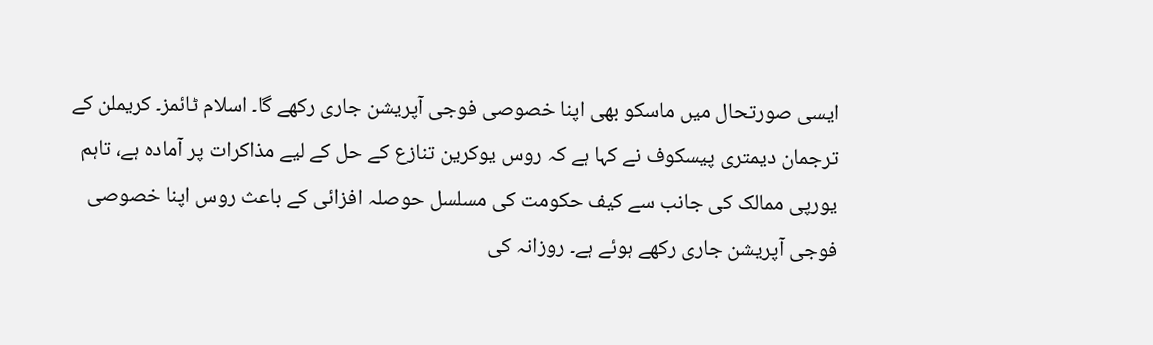ایسی صورتحال میں ماسکو بھی اپنا خصوصی فوجی آپریشن جاری رکھے گا۔ اسلام ٹائمز۔ کریملن کے ترجمان دیمتری پیسکوف نے کہا ہے کہ روس یوکرین تنازع کے حل کے لیے مذاکرات پر آمادہ ہے، تاہم یورپی ممالک کی جانب سے کیف حکومت کی مسلسل حوصلہ افزائی کے باعث روس اپنا خصوصی فوجی آپریشن جاری رکھے ہوئے ہے۔ روزانہ کی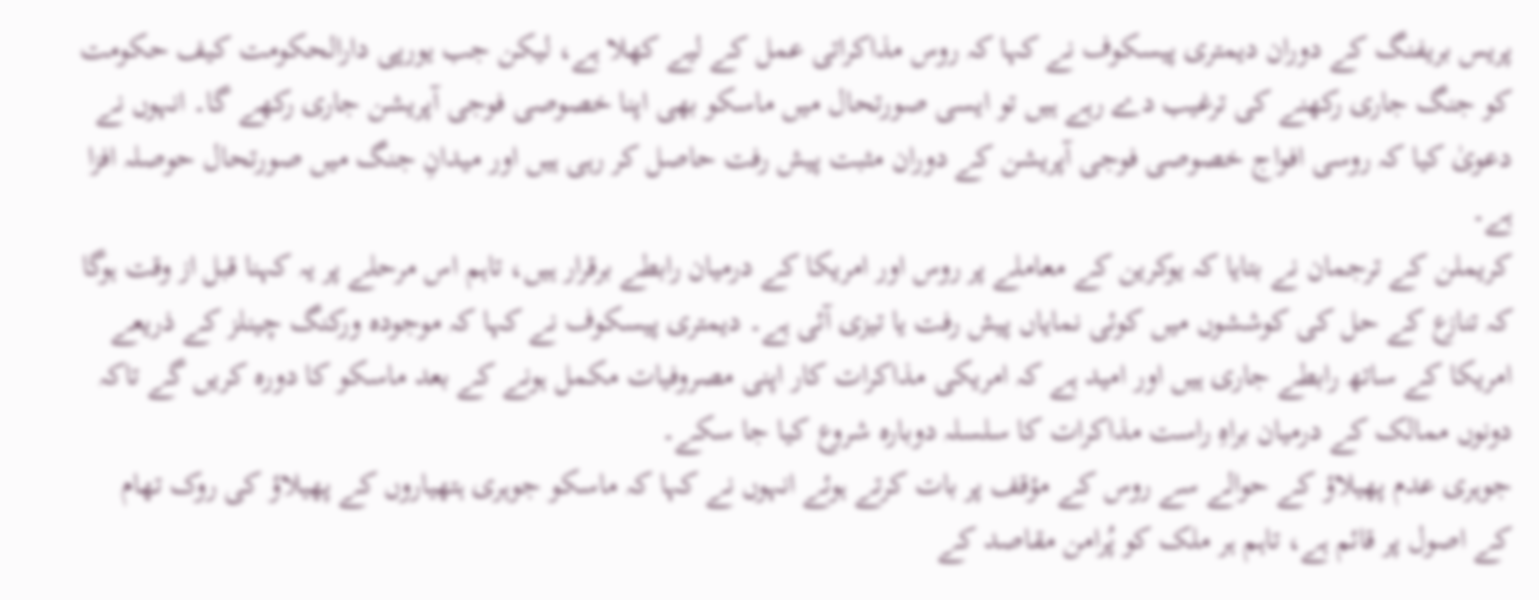پریس بریفنگ کے دوران دیمتری پیسکوف نے کہا کہ روس مذاکراتی عمل کے لیے کھلا ہے، لیکن جب یورپی دارالحکومت کیف حکومت کو جنگ جاری رکھنے کی ترغیب دے رہے ہیں تو ایسی صورتحال میں ماسکو بھی اپنا خصوصی فوجی آپریشن جاری رکھے گا۔ انہوں نے دعویٰ کیا کہ روسی افواج خصوصی فوجی آپریشن کے دوران مثبت پیش رفت حاصل کر رہی ہیں اور میدانِ جنگ میں صورتحال حوصلہ افزا ہے۔
کریملن کے ترجمان نے بتایا کہ یوکرین کے معاملے پر روس اور امریکا کے درمیان رابطے برقرار ہیں، تاہم اس مرحلے پر یہ کہنا قبل از وقت ہوگا کہ تنازع کے حل کی کوششوں میں کوئی نمایاں پیش رفت یا تیزی آئی ہے۔ دیمتری پیسکوف نے کہا کہ موجودہ ورکنگ چینلز کے ذریعے امریکا کے ساتھ رابطے جاری ہیں اور امید ہے کہ امریکی مذاکرات کار اپنی مصروفیات مکمل ہونے کے بعد ماسکو کا دورہ کریں گے تاکہ دونوں ممالک کے درمیان براہِ راست مذاکرات کا سلسلہ دوبارہ شروع کیا جا سکے۔
جوہری عدم پھیلاؤ کے حوالے سے روس کے مؤقف پر بات کرتے ہوئے انہوں نے کہا کہ ماسکو جوہری ہتھیاروں کے پھیلاؤ کی روک تھام کے اصول پر قائم ہے، تاہم ہر ملک کو پُرامن مقاصد کے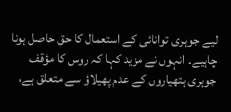لیے جوہری توانائی کے استعمال کا حق حاصل ہونا چاہیے۔ انہوں نے مزید کہا کہ روس کا مؤقف جوہری ہتھیاروں کے عدم پھیلاؤ سے متعلق ہے،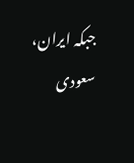جبکہ ایران، سعودی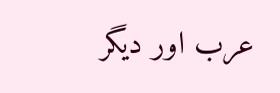عرب اور دیگر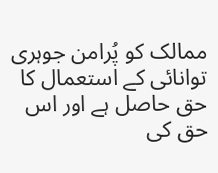ممالک کو پُرامن جوہری توانائی کے استعمال کا حق حاصل ہے اور اس حق کی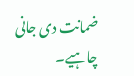ضمانت دی جانی چاہیے۔